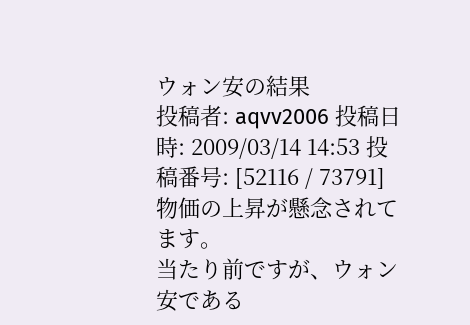ウォン安の結果
投稿者: aqvv2006 投稿日時: 2009/03/14 14:53 投稿番号: [52116 / 73791]
物価の上昇が懸念されてます。
当たり前ですが、ウォン安である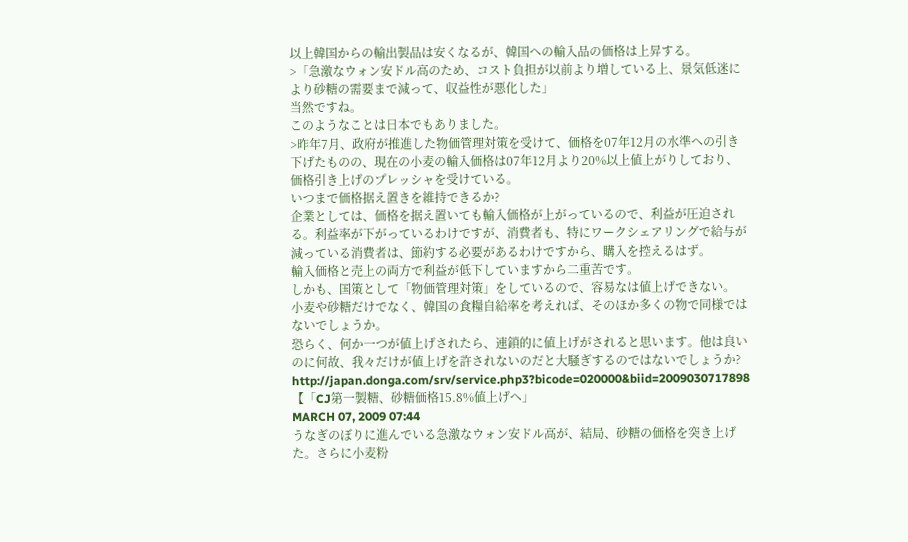以上韓国からの輸出製品は安くなるが、韓国への輸入品の価格は上昇する。
>「急激なウォン安ドル高のため、コスト負担が以前より増している上、景気低迷により砂糖の需要まで減って、収益性が悪化した」
当然ですね。
このようなことは日本でもありました。
>昨年7月、政府が推進した物価管理対策を受けて、価格を07年12月の水準への引き下げたものの、現在の小麦の輸入価格は07年12月より20%以上値上がりしており、価格引き上げのプレッシャを受けている。
いつまで価格据え置きを維持できるか?
企業としては、価格を据え置いても輸入価格が上がっているので、利益が圧迫される。利益率が下がっているわけですが、消費者も、特にワークシェアリングで給与が減っている消費者は、節約する必要があるわけですから、購入を控えるはず。
輸入価格と売上の両方で利益が低下していますから二重苦です。
しかも、国策として「物価管理対策」をしているので、容易なは値上げできない。
小麦や砂糖だけでなく、韓国の食糧自給率を考えれば、そのほか多くの物で同様ではないでしょうか。
恐らく、何か一つが値上げされたら、連鎖的に値上げがされると思います。他は良いのに何故、我々だけが値上げを許されないのだと大騒ぎするのではないでしょうか?
http://japan.donga.com/srv/service.php3?bicode=020000&biid=2009030717898
【「CJ第一製糖、砂糖価格15.8%値上げへ」
MARCH 07, 2009 07:44
うなぎのぼりに進んでいる急激なウォン安ドル高が、結局、砂糖の価格を突き上げた。さらに小麦粉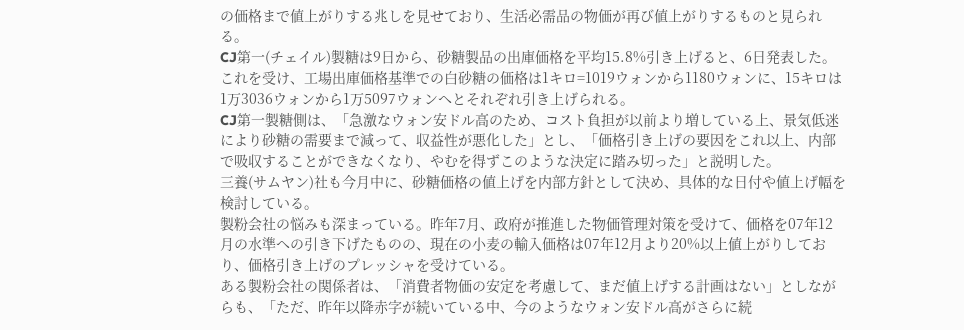の価格まで値上がりする兆しを見せており、生活必需品の物価が再び値上がりするものと見られる。
CJ第一(チェイル)製糖は9日から、砂糖製品の出庫価格を平均15.8%引き上げると、6日発表した。これを受け、工場出庫価格基準での白砂糖の価格は1キロ=1019ウォンから1180ウォンに、15キロは1万3036ウォンから1万5097ウォンへとそれぞれ引き上げられる。
CJ第一製糖側は、「急激なウォン安ドル高のため、コスト負担が以前より増している上、景気低迷により砂糖の需要まで減って、収益性が悪化した」とし、「価格引き上げの要因をこれ以上、内部で吸収することができなくなり、やむを得ずこのような決定に踏み切った」と説明した。
三養(サムヤン)社も今月中に、砂糖価格の値上げを内部方針として決め、具体的な日付や値上げ幅を検討している。
製粉会社の悩みも深まっている。昨年7月、政府が推進した物価管理対策を受けて、価格を07年12月の水準への引き下げたものの、現在の小麦の輸入価格は07年12月より20%以上値上がりしており、価格引き上げのプレッシャを受けている。
ある製粉会社の関係者は、「消費者物価の安定を考慮して、まだ値上げする計画はない」としながらも、「ただ、昨年以降赤字が続いている中、今のようなウォン安ドル高がさらに続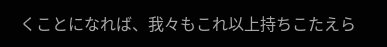くことになれば、我々もこれ以上持ちこたえら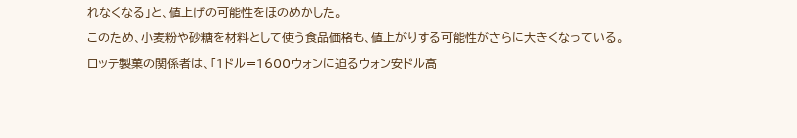れなくなる」と、値上げの可能性をほのめかした。
このため、小麦粉や砂糖を材料として使う食品価格も、値上がりする可能性がさらに大きくなっている。
ロッテ製菓の関係者は、「1ドル=1600ウォンに迫るウォン安ドル高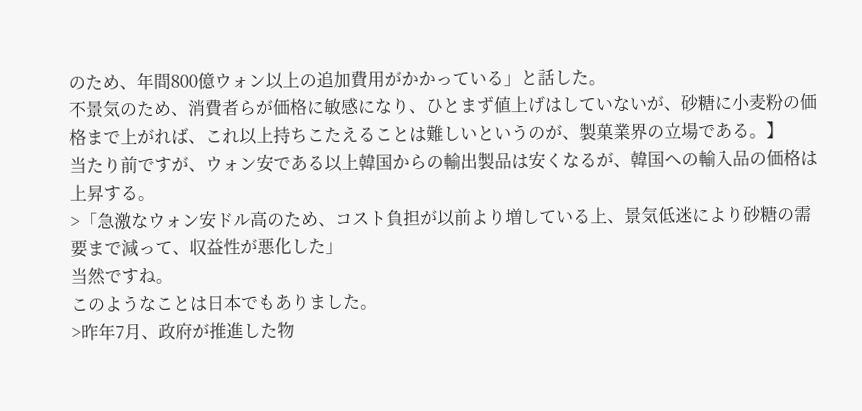のため、年間800億ウォン以上の追加費用がかかっている」と話した。
不景気のため、消費者らが価格に敏感になり、ひとまず値上げはしていないが、砂糖に小麦粉の価格まで上がれば、これ以上持ちこたえることは難しいというのが、製菓業界の立場である。】
当たり前ですが、ウォン安である以上韓国からの輸出製品は安くなるが、韓国への輸入品の価格は上昇する。
>「急激なウォン安ドル高のため、コスト負担が以前より増している上、景気低迷により砂糖の需要まで減って、収益性が悪化した」
当然ですね。
このようなことは日本でもありました。
>昨年7月、政府が推進した物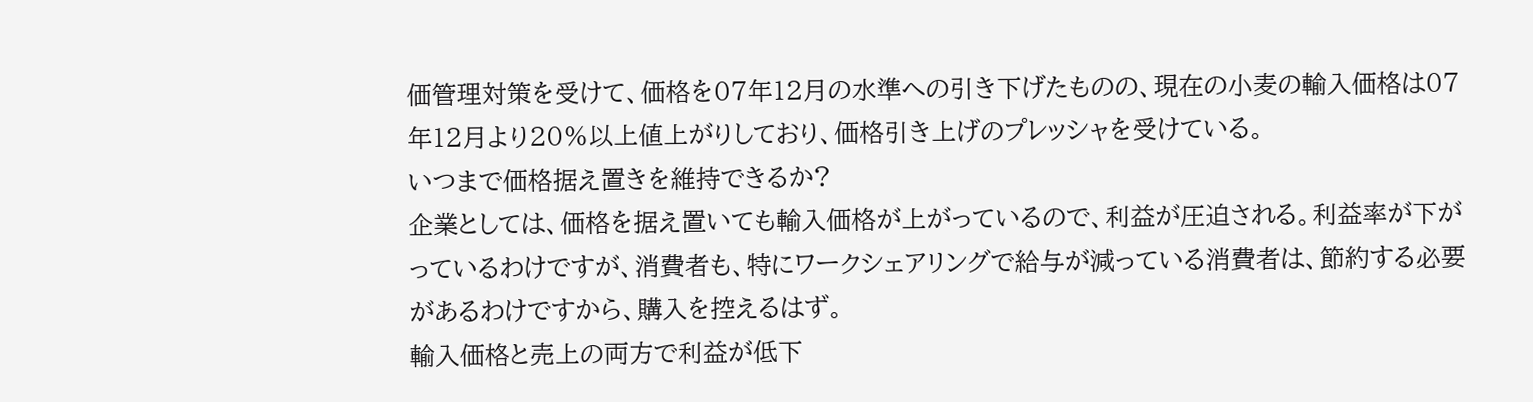価管理対策を受けて、価格を07年12月の水準への引き下げたものの、現在の小麦の輸入価格は07年12月より20%以上値上がりしており、価格引き上げのプレッシャを受けている。
いつまで価格据え置きを維持できるか?
企業としては、価格を据え置いても輸入価格が上がっているので、利益が圧迫される。利益率が下がっているわけですが、消費者も、特にワークシェアリングで給与が減っている消費者は、節約する必要があるわけですから、購入を控えるはず。
輸入価格と売上の両方で利益が低下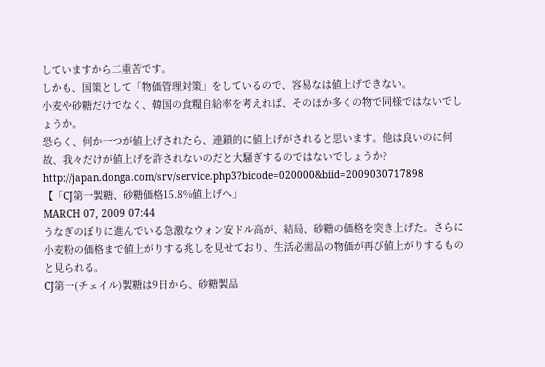していますから二重苦です。
しかも、国策として「物価管理対策」をしているので、容易なは値上げできない。
小麦や砂糖だけでなく、韓国の食糧自給率を考えれば、そのほか多くの物で同様ではないでしょうか。
恐らく、何か一つが値上げされたら、連鎖的に値上げがされると思います。他は良いのに何故、我々だけが値上げを許されないのだと大騒ぎするのではないでしょうか?
http://japan.donga.com/srv/service.php3?bicode=020000&biid=2009030717898
【「CJ第一製糖、砂糖価格15.8%値上げへ」
MARCH 07, 2009 07:44
うなぎのぼりに進んでいる急激なウォン安ドル高が、結局、砂糖の価格を突き上げた。さらに小麦粉の価格まで値上がりする兆しを見せており、生活必需品の物価が再び値上がりするものと見られる。
CJ第一(チェイル)製糖は9日から、砂糖製品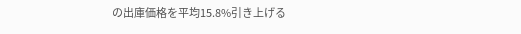の出庫価格を平均15.8%引き上げる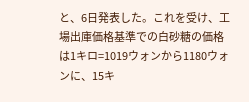と、6日発表した。これを受け、工場出庫価格基準での白砂糖の価格は1キロ=1019ウォンから1180ウォンに、15キ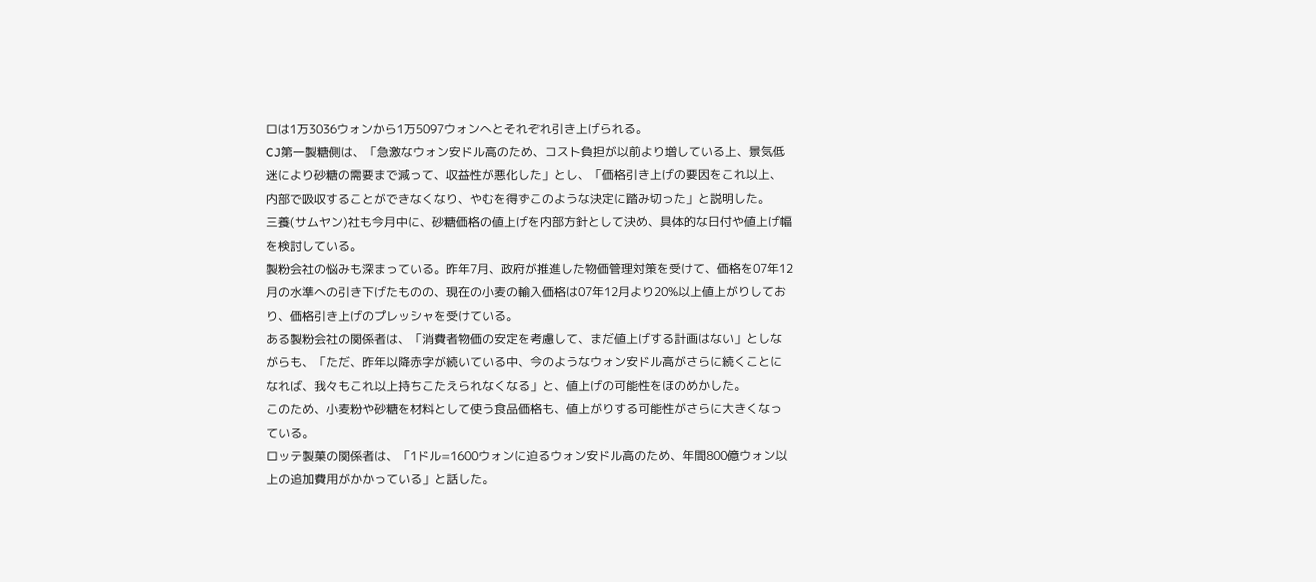ロは1万3036ウォンから1万5097ウォンへとそれぞれ引き上げられる。
CJ第一製糖側は、「急激なウォン安ドル高のため、コスト負担が以前より増している上、景気低迷により砂糖の需要まで減って、収益性が悪化した」とし、「価格引き上げの要因をこれ以上、内部で吸収することができなくなり、やむを得ずこのような決定に踏み切った」と説明した。
三養(サムヤン)社も今月中に、砂糖価格の値上げを内部方針として決め、具体的な日付や値上げ幅を検討している。
製粉会社の悩みも深まっている。昨年7月、政府が推進した物価管理対策を受けて、価格を07年12月の水準への引き下げたものの、現在の小麦の輸入価格は07年12月より20%以上値上がりしており、価格引き上げのプレッシャを受けている。
ある製粉会社の関係者は、「消費者物価の安定を考慮して、まだ値上げする計画はない」としながらも、「ただ、昨年以降赤字が続いている中、今のようなウォン安ドル高がさらに続くことになれば、我々もこれ以上持ちこたえられなくなる」と、値上げの可能性をほのめかした。
このため、小麦粉や砂糖を材料として使う食品価格も、値上がりする可能性がさらに大きくなっている。
ロッテ製菓の関係者は、「1ドル=1600ウォンに迫るウォン安ドル高のため、年間800億ウォン以上の追加費用がかかっている」と話した。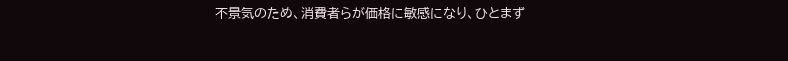不景気のため、消費者らが価格に敏感になり、ひとまず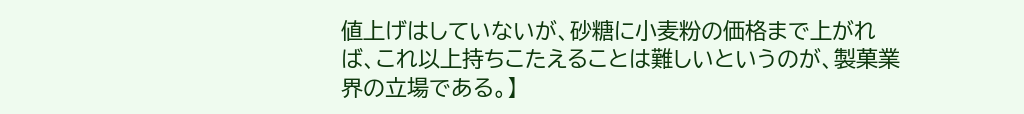値上げはしていないが、砂糖に小麦粉の価格まで上がれば、これ以上持ちこたえることは難しいというのが、製菓業界の立場である。】